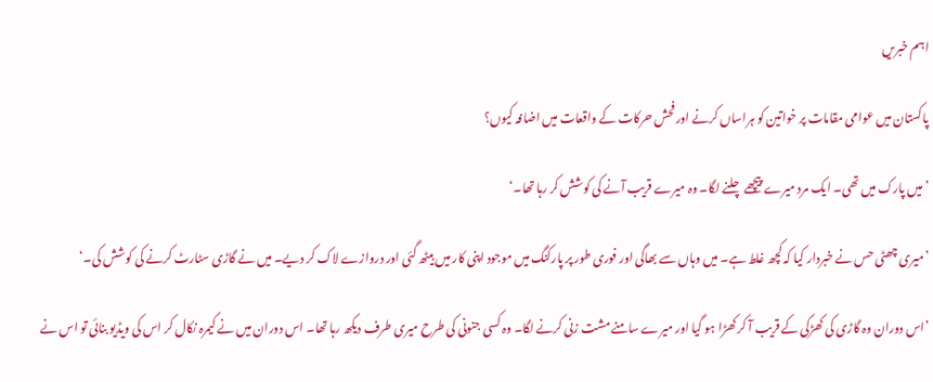اہم خبریں

پاکستان میں عوامی مقامات پر خواتین کو ہراساں کرنے اور فحش حرکات کے واقعات میں اضافہ کیوں؟

’میں پارک میں تھی۔ ایک مرد میرے پیچھے چلنے لگا۔ وہ میرے قریب آنے کی کوشش کر رہا تھا۔‘

’میری چھٹی حس نے خبردار کیا کہ کچھ غلط ہے۔ میں وہاں سے بھاگی اور فوری طور پر پارکنگ میں موجود اپنی کار میں بیٹھ گئی اور دروازے لاک کر دیے۔ میں نے گاڑی سٹارٹ کرنے کی کوشش کی۔‘

’اس دوران وہ گاڑی کی کھڑکی کے قریب آ کر کھڑا ہو گیا اور میرے سامنے مشت زنی کرنے لگا۔ وہ کسی جنونی کی طرح میری طرف دیکھ رہا تھا۔ اس دوران میں نے کیمرہ نکال کر اس کی ویڈیو بنائی تو اس نے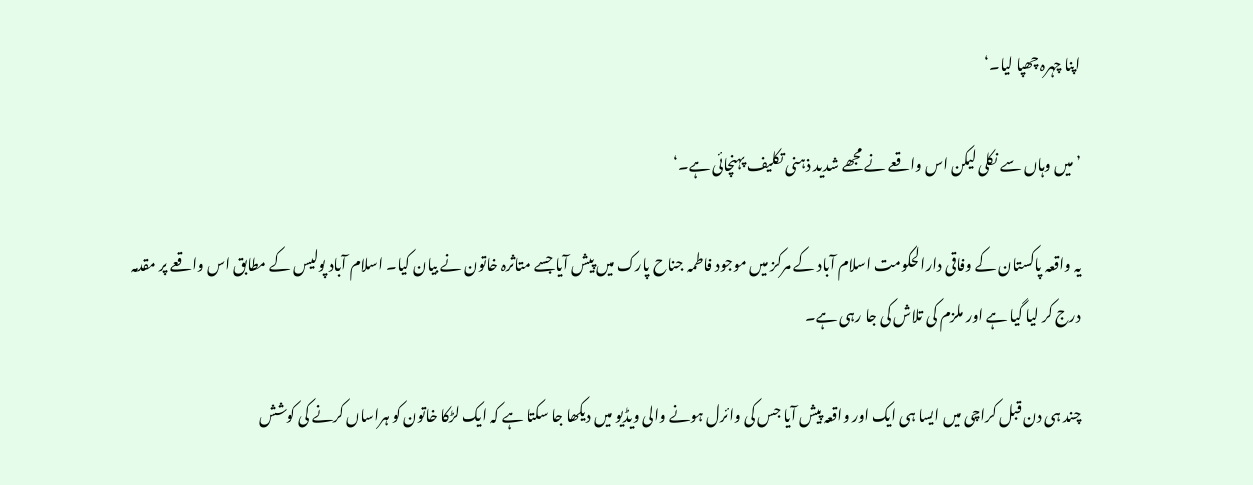اپنا چہرہ چھپا لیا۔‘

’میں وہاں سے نکلی لیکن اس واقعے نے مجھے شدید ذہنی تکلیف پہنچائی ہے۔‘

یہ واقعہ پاکستان کے وفاقی دارالحکومت اسلام آباد کے مرکز میں موجود فاطمہ جناح پارک میں پیش آیا جسے متاثرہ خاتون نے بیان کیا۔ اسلام آباد پولیس کے مطابق اس واقعے پر مقدمہ درج کر لیا گیا ہے اور ملزم کی تلاش کی جا رہی ہے۔

چند ہی دن قبل کراچی میں ایسا ہی ایک اور واقعہ پیش آیا جس کی وائرل ہونے والی ویڈیو میں دیکھا جا سکتا ہے کہ ایک لڑکا خاتون کو ہراساں کرنے کی کوشش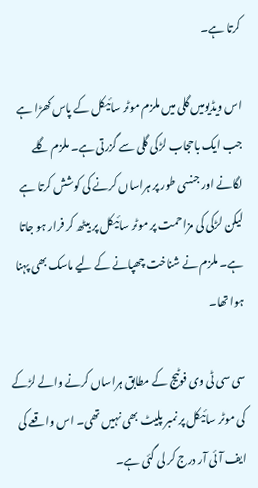کرتا ہے۔

اس ویڈیومیں گلی میں ملزم موٹر سائیکل کے پاس کھڑا ہے جب ایک باحجاب لڑکی گلی سے گزرتی ہے۔ ملزم گلے لگانے اور جنسی طور پر ہراساں کرنے کی کوشش کرتا ہے لیکن لڑکی کی مزاحمت پر موٹر سائیکل پر بیٹھ کر فرار ہو جاتا ہے۔ ملزم نے شناخت چھپانے کے لیے ماسک بھی پہنا ہوا تھا۔

سی سی ٹی وی فوٹیج کے مطابق ہراساں کرنے والے لڑکے کی موٹر سائیکل پر نمبر پلیٹ بھی نہیں تھی۔ اس واقعے کی ایف آئی آر درج کر لی گئی ہے۔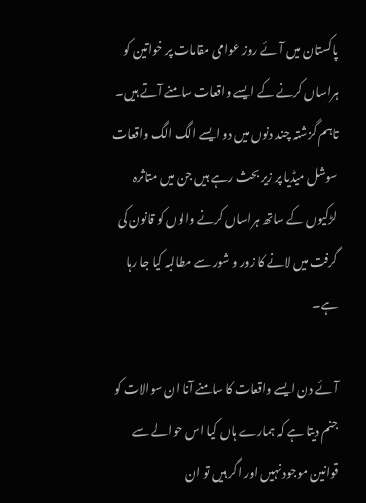پاکستان میں آئے روز عوامی مقامات پر خواتین کو ہراساں کرنے کے ایسے واقعات سامنے آتے ہیں۔ تاہم گزشتہ چند دنوں میں دو ایسے الگ الگ واقعات سوشل میڈیا پر زیر بحث رہے ہیں جن میں متاثرہ لڑکیوں کے ساتھ ہراساں کرنے والوں کو قانون کی گرفت میں لانے کا زور و شور سے مطالبہ کیا جا رہا ہے۔

آئے دن ایسے واقعات کا سامنے آنا ان سوالات کو جنم دیتا ہے کہ ہمارے ہاں کیا اس حوالے سے قوانین موجود نہیں اور اگر ہیں تو ان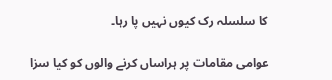کا سلسلہ رک کیوں نہیں پا رہا۔

عوامی مقامات پر ہراساں کرنے والوں کو کیا سزا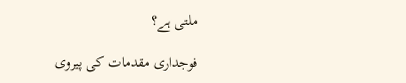ملتی ہے؟

فوجداری مقدمات کی پیروی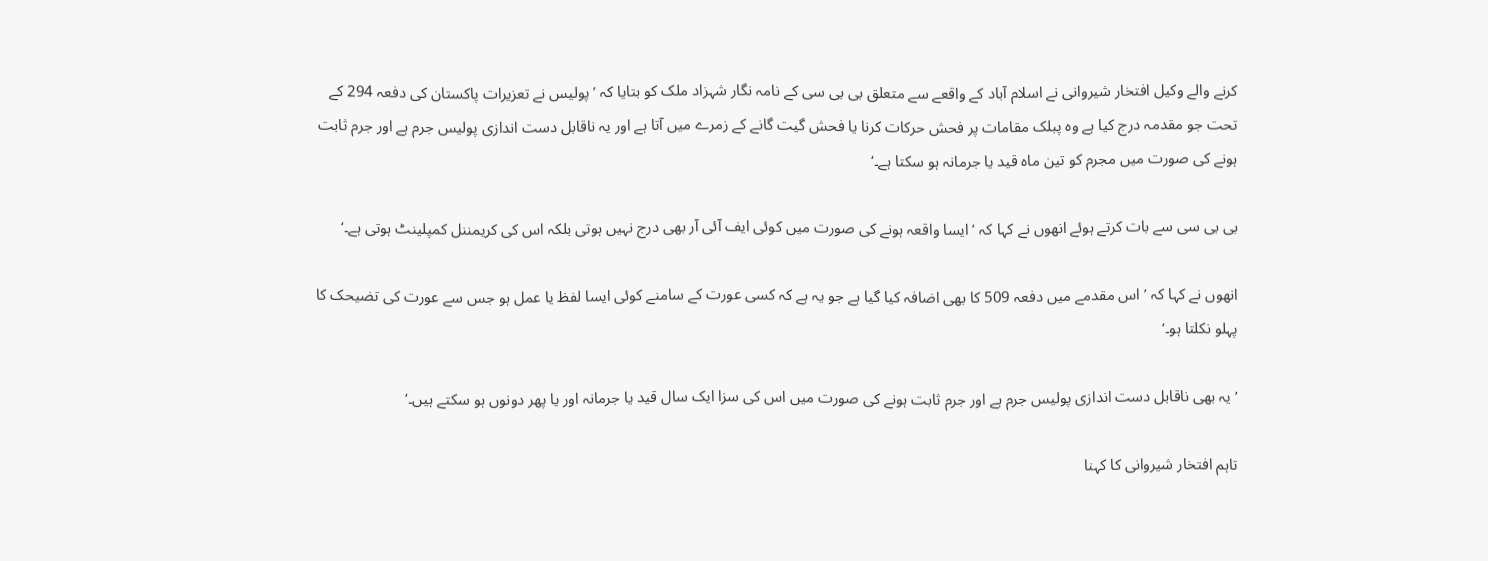کرنے والے وکیل افتخار شیروانی نے اسلام آباد کے واقعے سے متعلق بی بی سی کے نامہ نگار شہزاد ملک کو بتایا کہ ’پولیس نے تعزیرات پاکستان کی دفعہ 294 کے تحت جو مقدمہ درج کیا ہے وہ پبلک مقامات پر فحش حرکات کرنا یا فحش گیت گانے کے زمرے میں آتا ہے اور یہ ناقابل دست اندازی پولیس جرم ہے اور جرم ثابت ہونے کی صورت میں مجرم کو تین ماہ قید یا جرمانہ ہو سکتا ہے۔‘

بی بی سی سے بات کرتے ہوئے انھوں نے کہا کہ ’ایسا واقعہ ہونے کی صورت میں کوئی ایف آئی آر بھی درج نہیں ہوتی بلکہ اس کی کریمننل کمپلینٹ ہوتی ہے۔‘

انھوں نے کہا کہ ’اس مقدمے میں دفعہ 509 کا بھی اضافہ کیا گیا ہے جو یہ ہے کہ کسی عورت کے سامنے کوئی ایسا لفظ یا عمل ہو جس سے عورت کی تضیحک کا پہلو نکلتا ہو۔‘

’یہ بھی ناقابل دست اندازی پولیس جرم ہے اور جرم ثابت ہونے کی صورت میں اس کی سزا ایک سال قید یا جرمانہ اور یا پھر دونوں ہو سکتے ہیں۔‘

تاہم افتخار شیروانی کا کہنا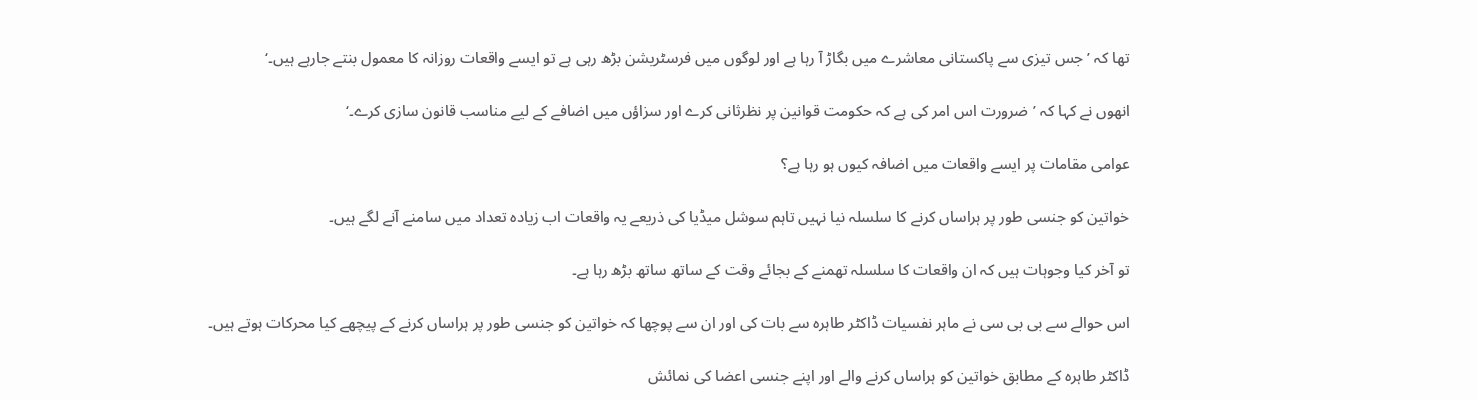تھا کہ ’جس تیزی سے پاکستانی معاشرے میں بگاڑ آ رہا ہے اور لوگوں میں فرسٹریشن بڑھ رہی ہے تو ایسے واقعات روزانہ کا معمول بنتے جارہے ہیں۔‘

انھوں نے کہا کہ ’ضرورت اس امر کی ہے کہ حکومت قوانین پر نظرثانی کرے اور سزاؤں میں اضافے کے لیے مناسب قانون سازی کرے۔‘

عوامی مقامات پر ایسے واقعات میں اضافہ کیوں ہو رہا ہے؟

خواتین کو جنسی طور پر ہراساں کرنے کا سلسلہ نیا نہیں تاہم سوشل میڈیا کی ذریعے یہ واقعات اب زیادہ تعداد میں سامنے آنے لگے ہیں۔

تو آخر کیا وجوہات ہیں کہ ان واقعات کا سلسلہ تھمنے کے بجائے وقت کے ساتھ ساتھ بڑھ رہا ہے۔

اس حوالے سے بی بی سی نے ماہر نفسیات ڈاکٹر طاہرہ سے بات کی اور ان سے پوچھا کہ خواتین کو جنسی طور پر ہراساں کرنے کے پیچھے کیا محرکات ہوتے ہیں۔

ڈاکٹر طاہرہ کے مطابق خواتین کو ہراساں کرنے والے اور اپنے جنسی اعضا کی نمائش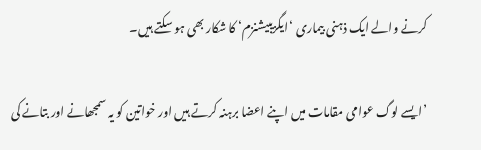کرنے والے ایک ذہنی بیماری ‘ایگزیبیشنزم‘ کا شکار بھی ہو سکتے ہیں۔

’ایسے لوگ عوامی مقامات میں اپنے اعضا برہنہ کرتے ہیں اور خواتین کو یہ سمجھانے اور بتانے کی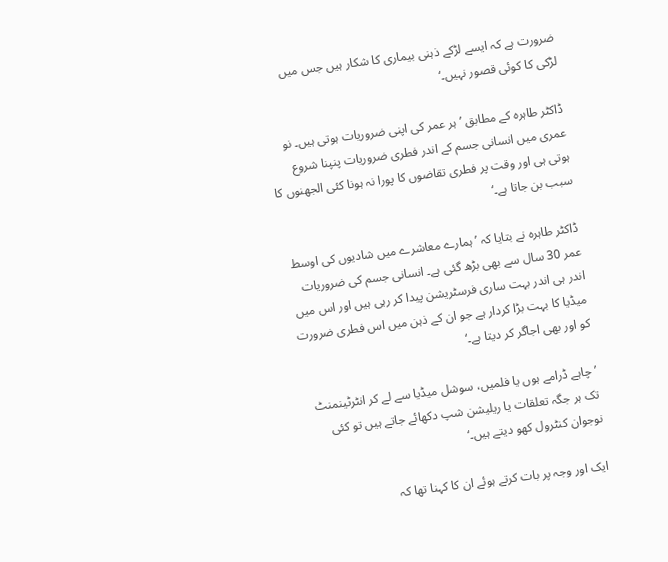ضرورت ہے کہ ایسے لڑکے ذہنی بیماری کا شکار ہیں جس میں لڑکی کا کوئی قصور نہیں۔‘

ڈاکٹر طاہرہ کے مطابق ’ہر عمر کی اپنی ضروریات ہوتی ہیں۔ نو عمری میں انسانی جسم کے اندر فطری ضروریات پنپنا شروع ہوتی ہی اور وقت پر فطری تقاضوں کا پورا نہ ہونا کئی الجھنوں کا سبب بن جاتا ہے۔‘

ڈاکٹر طاہرہ نے بتایا کہ ’ہمارے معاشرے میں شادیوں کی اوسط عمر 30 سال سے بھی بڑھ گئی ہے۔ انسانی جسم کی ضروریات اندر ہی اندر بہت ساری فرسٹریشن پیدا کر رہی ہیں اور اس میں میڈیا کا بہت بڑا کردار ہے جو ان کے ذہن میں اس فطری ضرورت کو اور بھی اجاگر کر دیتا ہے۔‘

’چاہے ڈرامے ہوں یا فلمیں، سوشل میڈیا سے لے کر انٹرٹینمنٹ تک ہر جگہ تعلقات یا ریلیشن شپ دکھائے جاتے ہیں تو کئی نوجوان کنٹرول کھو دیتے ہیں۔‘

ایک اور وجہ پر بات کرتے ہوئے ان کا کہنا تھا کہ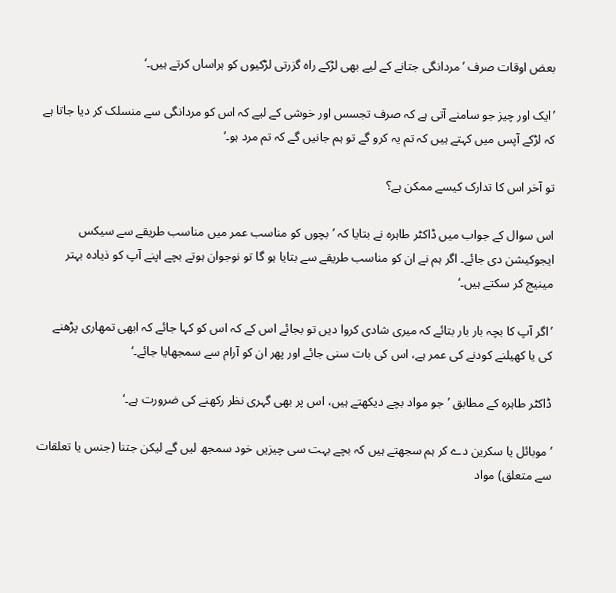بعض اوقات صرف ’مردانگی جتانے کے لیے بھی لڑکے راہ گزرتی لڑکیوں کو ہراساں کرتے ہیں۔‘

’ایک اور چیز جو سامنے آتی ہے کہ صرف تجسس اور خوشی کے لیے کہ اس کو مردانگی سے منسلک کر دیا جاتا ہے کہ لڑکے آپس میں کہتے ہیں کہ تم یہ کرو گے تو ہم جانیں گے کہ تم مرد ہو۔‘

تو آخر اس کا تدارک کیسے ممکن ہے؟

اس سوال کے جواب میں ڈاکٹر طاہرہ نے بتایا کہ ’بچوں کو مناسب عمر میں مناسب طریقے سے سیکس ایجوکیشن دی جائے۔ اگر ہم نے ان کو مناسب طریقے سے بتایا ہو گا تو نوجوان ہوتے بچے اپنے آپ کو ذیادہ بہتر مینیج کر سکتے ہیں۔‘

’اگر آپ کا بچہ بار بار بتائے کہ میری شادی کروا دیں تو بجائے اس کے کہ اس کو کہا جائے کہ ابھی تمھاری پڑھنے کی یا کھیلنے کودنے کی عمر ہے، اس کی بات سنی جائے اور پھر ان کو آرام سے سمجھایا جائے۔‘

ڈاکٹر طاہرہ کے مطابق ’جو مواد بچے دیکھتے ہیں، اس پر بھی گہری نظر رکھنے کی ضرورت ہے۔‘

’موبائل یا سکرین دے کر ہم سجھتے ہیں کہ بچے بہت سی چیزیں خود سمجھ لیں گے لیکن جتنا (جنس یا تعلقات سے متعلق) مواد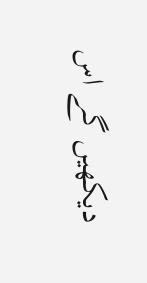دیکھیں گے اس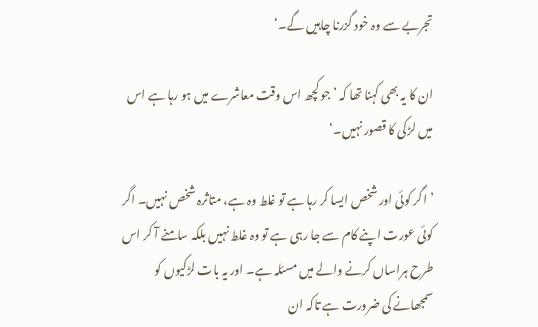تجربے سے وہ خود گزرنا چاہیں گے۔‘

ان کا یہ بھی کہنا تھا کہ ’جو کچھ اس وقت معاشرے میں ہو رہا ہے اس میں لڑکی کا قصور نہیں۔‘

’اگر کوئی اور شخص ایسا کر رہا ہے تو غلط وہ ہے، متاثرہ شخص نہیں۔ اگر کوئی عورت اپنے کام سے جا رہی ہے تو وہ غلط نہیں بلکہ سامنے آ کر اس طرح ہراساں کرنے والے میں مسئلہ ہے۔ اور یہ بات لڑکیوں کو سمجھانے کی ضرورت ہے تاکہ ان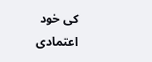کی خود اعتمادی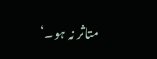متاثر نہ ہو۔‘